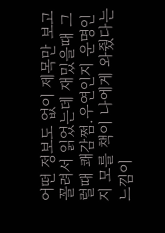어떤 정보도 없이 제목만 보고 꼴려서 읽었는데 재밌을때 그럴때 쾌감쩜.우연인지 운명인지 모를 책이 나에게 와줬다는 느낌이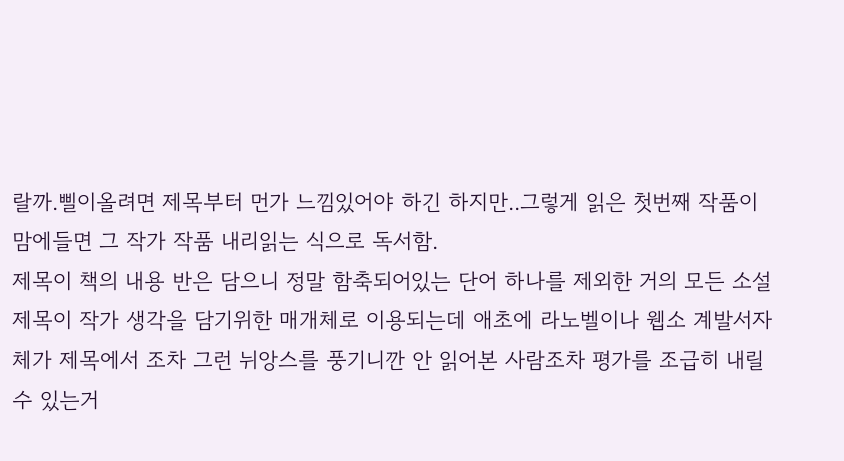랄까.삘이올려면 제목부터 먼가 느낌있어야 하긴 하지만..그렇게 읽은 첫번째 작품이 맘에들면 그 작가 작품 내리읽는 식으로 독서함.
제목이 책의 내용 반은 담으니 정말 함축되어있는 단어 하나를 제외한 거의 모든 소설 제목이 작가 생각을 담기위한 매개체로 이용되는데 애초에 라노벨이나 웹소 계발서자체가 제목에서 조차 그런 뉘앙스를 풍기니깐 안 읽어본 사람조차 평가를 조급히 내릴 수 있는거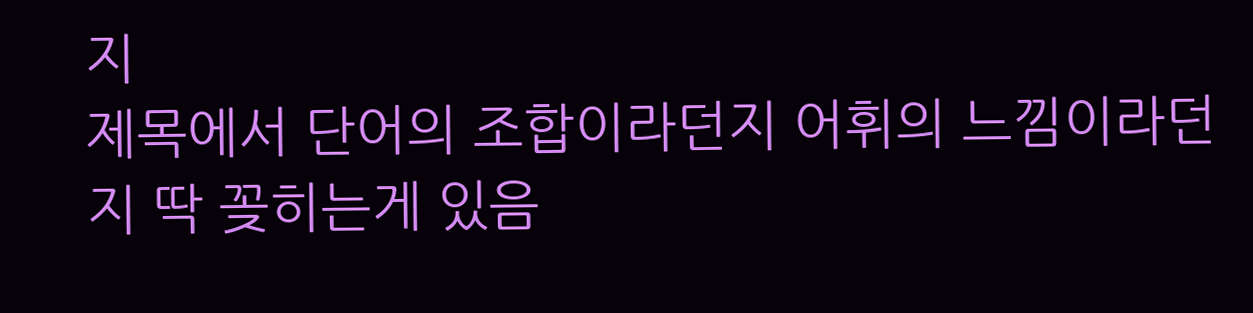지
제목에서 단어의 조합이라던지 어휘의 느낌이라던지 딱 꽂히는게 있음